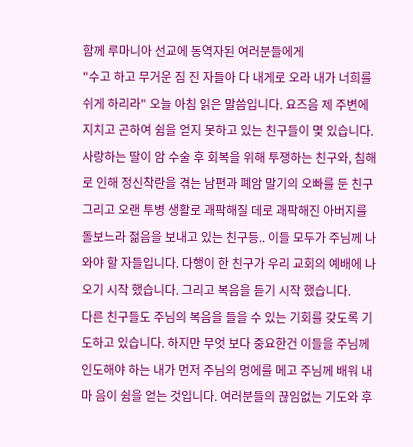함께 루마니아 선교에 동역자된 여러분들에게
"수고 하고 무거운 짐 진 자들아 다 내게로 오라 내가 너희를 쉬게 하리라" 오늘 아침 읽은 말씀입니다. 요즈음 제 주변에 지치고 곤하여 쉼을 얻지 못하고 있는 친구들이 몇 있습니다.
사랑하는 딸이 암 수술 후 회복을 위해 투쟁하는 친구와, 침해로 인해 정신착란을 겪는 남편과 폐암 말기의 오빠를 둔 친구 그리고 오랜 투병 생활로 괘팍해질 데로 괘팍해진 아버지를
돌보느라 젊음을 보내고 있는 친구등.. 이들 모두가 주님께 나와야 할 자들입니다. 다행이 한 친구가 우리 교회의 예배에 나오기 시작 했습니다. 그리고 복음을 듣기 시작 했습니다.
다른 친구들도 주님의 복음을 들을 수 있는 기회를 갖도록 기도하고 있습니다. 하지만 무엇 보다 중요한건 이들을 주님께 인도해야 하는 내가 먼저 주님의 멍에를 메고 주님께 배워 내 마 음이 쉼을 얻는 것입니다. 여러분들의 끊임없는 기도와 후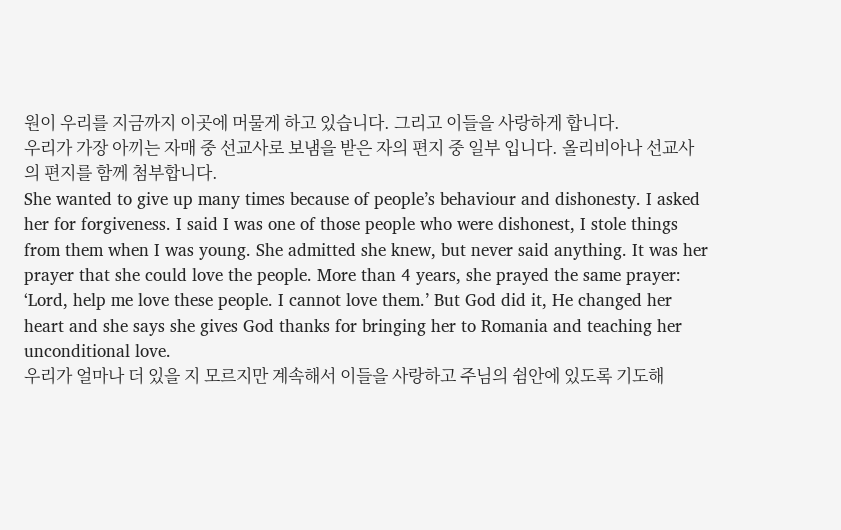원이 우리를 지금까지 이곳에 머물게 하고 있습니다. 그리고 이들을 사랑하게 합니다.
우리가 가장 아끼는 자매 중 선교사로 보냄을 받은 자의 편지 중 일부 입니다. 올리비아나 선교사의 편지를 함께 첨부합니다.
She wanted to give up many times because of people’s behaviour and dishonesty. I asked her for forgiveness. I said I was one of those people who were dishonest, I stole things from them when I was young. She admitted she knew, but never said anything. It was her prayer that she could love the people. More than 4 years, she prayed the same prayer: ‘Lord, help me love these people. I cannot love them.’ But God did it, He changed her heart and she says she gives God thanks for bringing her to Romania and teaching her unconditional love.
우리가 얼마나 더 있을 지 모르지만 계속해서 이들을 사랑하고 주님의 쉼안에 있도록 기도해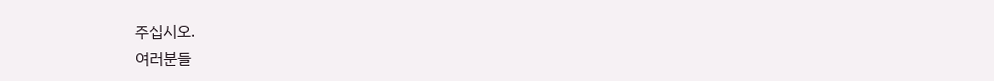주십시오.
여러분들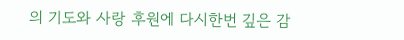의 기도와 사랑 후원에 다시한번 깊은 감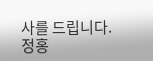사를 드립니다.
정홍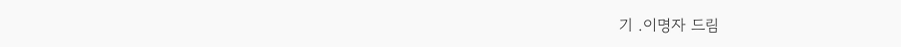기 .이명자 드림